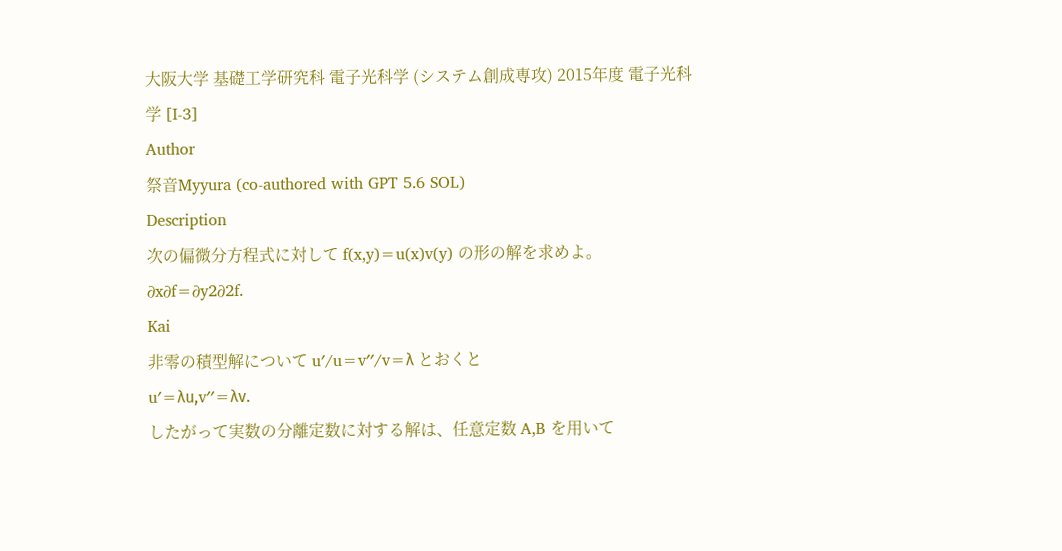大阪大学 基礎工学研究科 電子光科学 (システム創成専攻) 2015年度 電子光科学 [I-3]
Author
祭音Myyura (co-authored with GPT 5.6 SOL)
Description
次の偏微分方程式に対して f(x,y)=u(x)v(y) の形の解を求めよ。
∂x∂f=∂y2∂2f.
Kai
非零の積型解について u′/u=v′′/v=λ とおくと
u′=λu,v′′=λv.
したがって実数の分離定数に対する解は、任意定数 A,B を用いて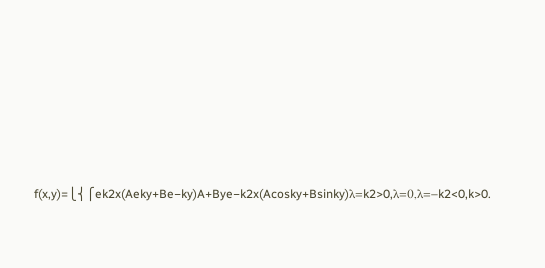f(x,y)=⎩⎨⎧ek2x(Aeky+Be−ky)A+Bye−k2x(Acosky+Bsinky)λ=k2>0,λ=0,λ=−k2<0,k>0.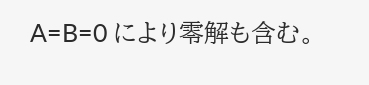A=B=0 により零解も含む。